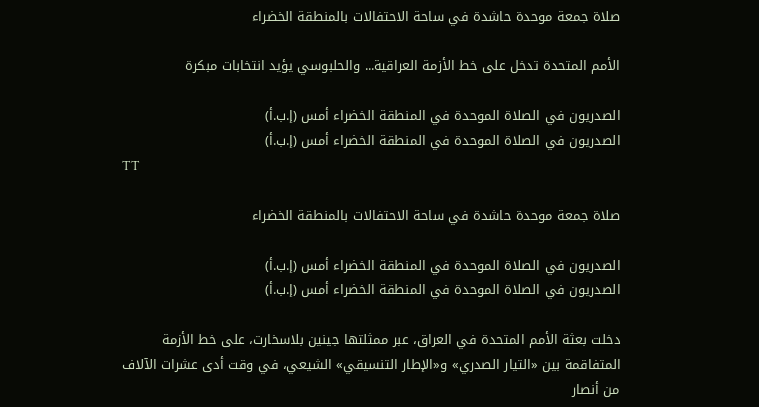صلاة جمعة موحدة حاشدة في ساحة الاحتفالات بالمنطقة الخضراء

الأمم المتحدة تدخل على خط الأزمة العراقية... والحلبوسي يؤيد انتخابات مبكرة

الصدريون في الصلاة الموحدة في المنطقة الخضراء أمس (إ.ب.أ)
الصدريون في الصلاة الموحدة في المنطقة الخضراء أمس (إ.ب.أ)
TT

صلاة جمعة موحدة حاشدة في ساحة الاحتفالات بالمنطقة الخضراء

الصدريون في الصلاة الموحدة في المنطقة الخضراء أمس (إ.ب.أ)
الصدريون في الصلاة الموحدة في المنطقة الخضراء أمس (إ.ب.أ)

دخلت بعثة الأمم المتحدة في العراق، عبر ممثلتها جينين بلاسخارت، على خط الأزمة المتفاقمة بين «التيار الصدري» و«الإطار التنسيقي» الشيعي، في وقت أدى عشرات الآلاف من أنصار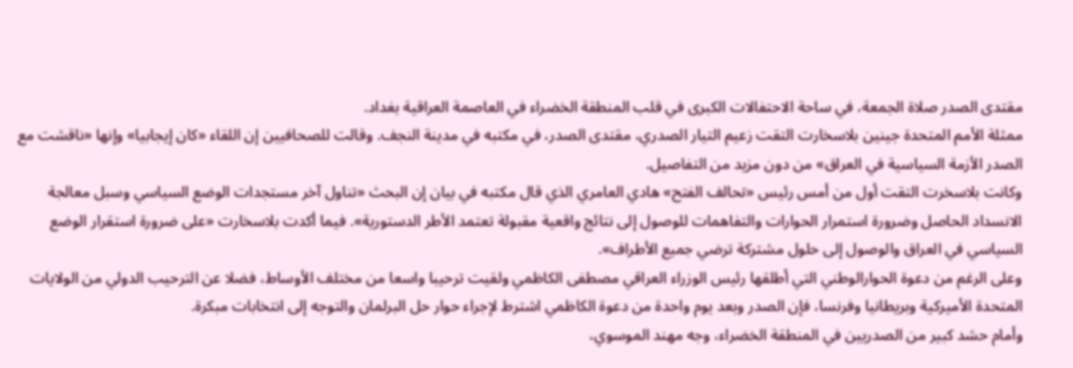مقتدى الصدر صلاة الجمعة، في ساحة الاحتفالات الكبرى في قلب المنطقة الخضراء في العاصمة العراقية بغداد.
ممثلة الأمم المتحدة جينين بلاسخارت التقت زعيم التيار الصدري، مقتدى الصدر، في مكتبه في مدينة النجف. وقالت للصحافيين إن اللقاء «كان إيجابيا» وإنها «ناقشت مع الصدر الأزمة السياسية في العراق» من دون مزيد من التفاصيل.
وكانت بلاسخرت التقت أول من أمس رئيس «تحالف الفتح» هادي العامري الذي قال مكتبه في بيان إن البحث «تناول آخر مستجدات الوضع السياسي وسبل معالجة الانسداد الحاصل وضرورة استمرار الحوارات والتفاهمات للوصول إلى نتائج واقعية مقبولة تعتمد الأطر الدستورية». فيما أكدت بلاسخارت «على ضرورة استقرار الوضع السياسي في العراق والوصول إلى حلول مشتركة ترضي جميع الأطراف».
وعلى الرغم من دعوة الحوارالوطني التي أطلقها رئيس الوزراء العراقي مصطفى الكاظمي ولقيت ترحيبا واسعا من مختلف الأوساط، فضلا عن الترحيب الدولي من الولايات المتحدة الأميركية وبريطانيا وفرنسا، فإن الصدر وبعد يوم واحدة من دعوة الكاظمي اشترط لإجراء حوار حل البرلمان والتوجه إلى انتخابات مبكرة.
وأمام حشد كبير من الصدريين في المنطقة الخضراء، وجه مهند الموسوي،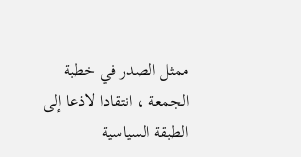ممثل الصدر في خطبة الجمعة ، انتقادا لاذعا إلى الطبقة السياسية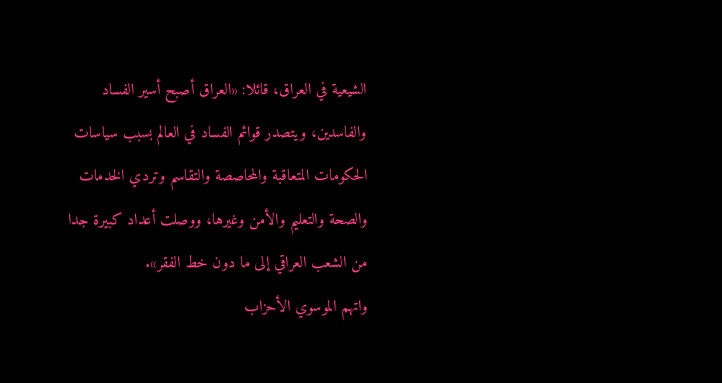الشيعية في العراق، قائلا: «العراق أصبح أسير الفساد والفاسدين، ويتصدر قوائم الفساد في العالم بسبب سياسات الحكومات المتعاقبة والمحاصصة والتقاسم وتردي الخدمات والصحة والتعليم والأمن وغيرها، ووصلت أعداد كبيرة جدا من الشعب العراقي إلى ما دون خط الفقر».
واتهم الموسوي الأحزاب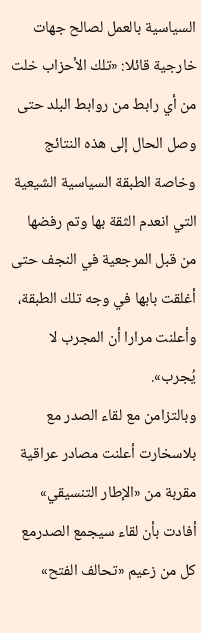السياسية بالعمل لصالح جهات خارجية قائلا: «تلك الأحزاب خلت من أي رابط من روابط البلد حتى وصل الحال إلى هذه النتائج وخاصة الطبقة السياسية الشيعية التي انعدم الثقة بها وتم رفضها من قبل المرجعية في النجف حتى أغلقت بابها في وجه تلك الطبقة، وأعلنت مرارا أن المجرب لا يُجرب».
وبالتزامن مع لقاء الصدر مع بلاسخارت أعلنت مصادر عراقية مقربة من «الإطار التنسيقي» أفادت بأن لقاء سيجمع الصدرمع كل من زعيم «تحالف الفتح»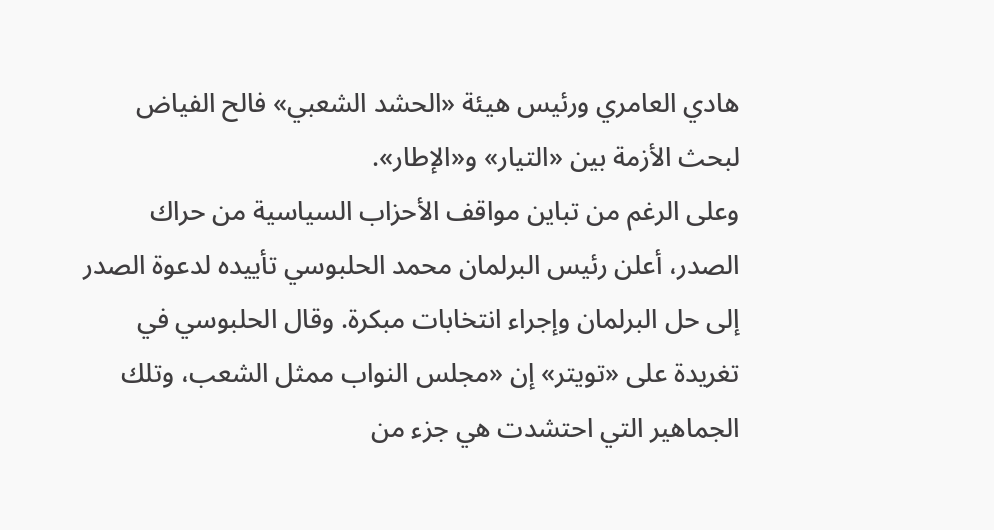هادي العامري ورئيس هيئة «الحشد الشعبي» فالح الفياض لبحث الأزمة بين «التيار» و«الإطار».
وعلى الرغم من تباين مواقف الأحزاب السياسية من حراك الصدر، أعلن رئيس البرلمان محمد الحلبوسي تأييده لدعوة الصدر إلى حل البرلمان وإجراء انتخابات مبكرة. وقال الحلبوسي في تغريدة على «تويتر» إن «مجلس النواب ممثل الشعب، وتلك الجماهير التي احتشدت هي جزء من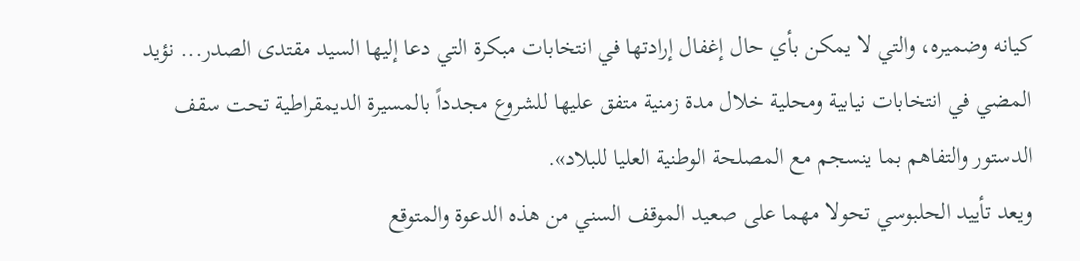كيانه وضميره، والتي لا يمكن بأي حال إغفال إرادتها في انتخابات مبكرة التي دعا إليها السيد مقتدى الصدر... نؤيد المضي في انتخابات نيابية ومحلية خلال مدة زمنية متفق عليها للشروع مجدداً بالمسيرة الديمقراطية تحت سقف الدستور والتفاهم بما ينسجم مع المصلحة الوطنية العليا للبلاد».
ويعد تأييد الحلبوسي تحولا مهما على صعيد الموقف السني من هذه الدعوة والمتوقع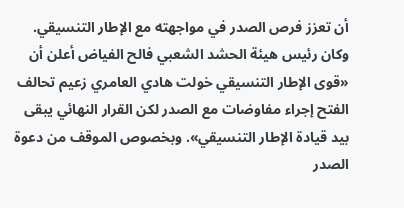أن تعزز فرص الصدر في مواجهته مع الإطار التنسيقي.
وكان رئيس هيئة الحشد الشعبي فالح الفياض أعلن أن «قوى الإطار التنسيقي خولت هادي العامري زعيم تحالف الفتح إجراء مفاوضات مع الصدر لكن القرار النهائي يبقى بيد قيادة الإطار التنسيقي». وبخصوص الموقف من دعوة الصدر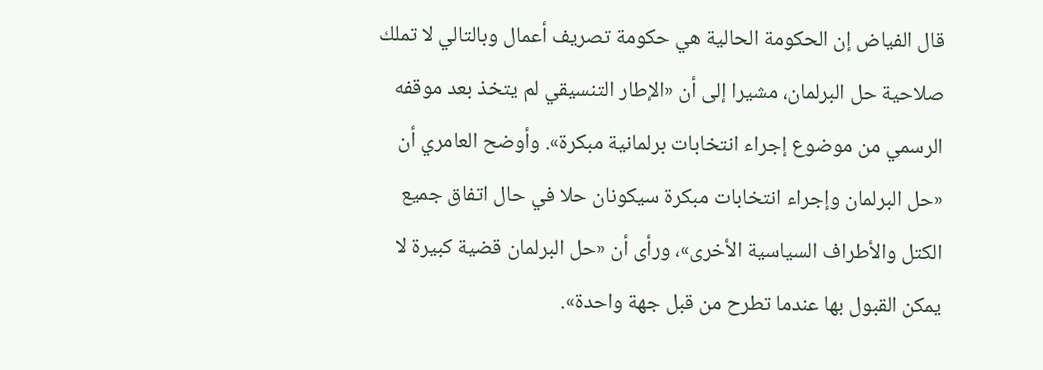قال الفياض إن الحكومة الحالية هي حكومة تصريف أعمال وبالتالي لا تملك صلاحية حل البرلمان، مشيرا إلى أن «الإطار التنسيقي لم يتخذ بعد موقفه الرسمي من موضوع إجراء انتخابات برلمانية مبكرة». وأوضح العامري أن «حل البرلمان وإجراء انتخابات مبكرة سيكونان حلا في حال اتفاق جميع الكتل والأطراف السياسية الأخرى»، ورأى أن «حل البرلمان قضية كبيرة لا يمكن القبول بها عندما تطرح من قبل جهة واحدة».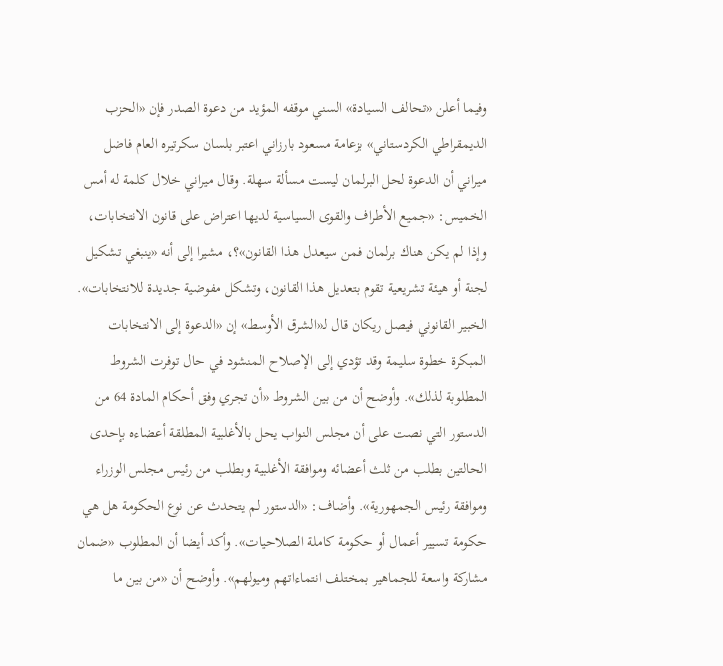وفيما أعلن «تحالف السيادة» السني موقفه المؤيد من دعوة الصدر فإن «الحزب الديمقراطي الكردستاني» بزعامة مسعود بارزاني اعتبر بلسان سكرتيره العام فاضل ميراني أن الدعوة لحل البرلمان ليست مسألة سهلة. وقال ميراني خلال كلمة له أمس الخميس: «جميع الأطراف والقوى السياسية لديها اعتراض على قانون الانتخابات، وإذا لم يكن هناك برلمان فمن سيعدل هذا القانون»؟، مشيرا إلى أنه «ينبغي تشكيل لجنة أو هيئة تشريعية تقوم بتعديل هذا القانون، وتشكل مفوضية جديدة للانتخابات». الخبير القانوني فيصل ريكان قال لـ«الشرق الأوسط» إن «الدعوة إلى الانتخابات المبكرة خطوة سليمة وقد تؤدي إلى الإصلاح المنشود في حال توفرت الشروط المطلوبة لذلك». وأوضح أن من بين الشروط «أن تجري وفق أحكام المادة 64 من الدستور التي نصت على أن مجلس النواب يحل بالأغلبية المطلقة أعضاءه بإحدى الحالتين بطلب من ثلث أعضائه وموافقة الأغلبية وبطلب من رئيس مجلس الوزراء وموافقة رئيس الجمهورية». وأضاف: «الدستور لم يتحدث عن نوع الحكومة هل هي حكومة تسيير أعمال أو حكومة كاملة الصلاحيات». وأكد أيضا أن المطلوب «ضمان مشاركة واسعة للجماهير بمختلف انتماءاتهم وميولهم». وأوضح أن «من بين ما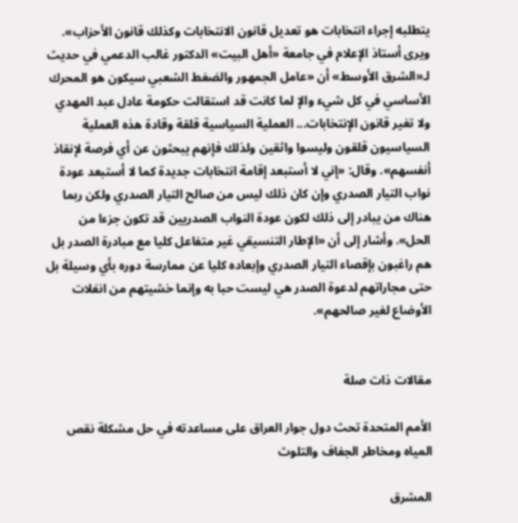يتطلبه إجراء انتخابات هو تعديل قانون الانتخابات وكذلك قانون الأحزاب».
ويرى أستاذ الإعلام في جامعة «أهل البيت» الدكتور غالب الدعمي في حديث لـ«الشرق الأوسط» أن «عامل الجمهور والضغط الشعبي سيكون هو المحرك الأساسي في كل شيء والإ لما كانت قد استقالت حكومة عادل عبد المهدي ولا تغير قانون الإنتخابات... العملية السياسية قلقة وقادة هذه العملية السياسيون قلقون وليسوا واثقين ولذلك فإنهم يبحثون عن أي فرصة لإنقاذ أنفسهم». وقال: «إني لا أستبعد إقامة انتخابات جديدة كما لا أستبعد عودة نواب التيار الصدري وإن كان ذلك ليس من صالح التيار الصدري ولكن ربما هناك من يبادر إلى ذلك لكون عودة النواب الصدريين قد تكون جزءا من الحل». وأشار إلى أن «الإطار التنسيقي غير متفاعل كليا مع مبادرة الصدر بل هم راغبون بإقصاء التيار الصدري وإبعاده كليا عن ممارسة دوره بأي وسيلة بل حتى مجاراتهم لدعوة الصدر هي ليست حبا به وإنما خشيتهم من انفلات الأوضاع لغير صالحهم».


مقالات ذات صلة

الأمم المتحدة تحث دول جوار العراق على مساعدته في حل مشكلة نقص المياه ومخاطر الجفاف والتلوث

المشرق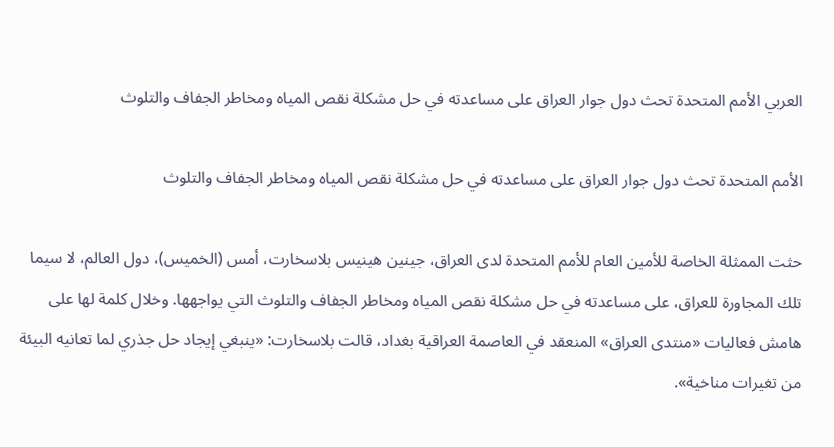العربي الأمم المتحدة تحث دول جوار العراق على مساعدته في حل مشكلة نقص المياه ومخاطر الجفاف والتلوث

الأمم المتحدة تحث دول جوار العراق على مساعدته في حل مشكلة نقص المياه ومخاطر الجفاف والتلوث

حثت الممثلة الخاصة للأمين العام للأمم المتحدة لدى العراق، جينين هينيس بلاسخارت، أمس (الخميس)، دول العالم، لا سيما تلك المجاورة للعراق، على مساعدته في حل مشكلة نقص المياه ومخاطر الجفاف والتلوث التي يواجهها. وخلال كلمة لها على هامش فعاليات «منتدى العراق» المنعقد في العاصمة العراقية بغداد، قالت بلاسخارت: «ينبغي إيجاد حل جذري لما تعانيه البيئة من تغيرات مناخية».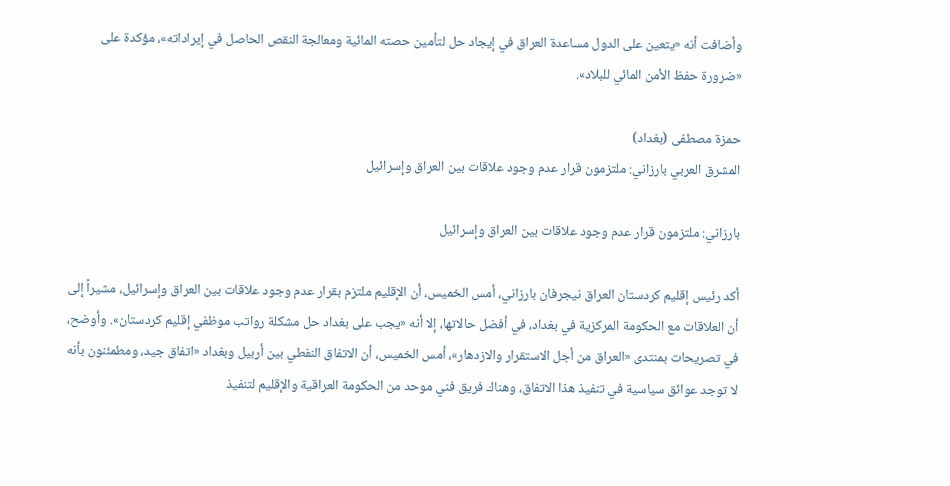وأضافت أنه «يتعين على الدول مساعدة العراق في إيجاد حل لتأمين حصته المائية ومعالجة النقص الحاصل في إيراداته»، مؤكدة على «ضرورة حفظ الأمن المائي للبلاد».

حمزة مصطفى (بغداد)
المشرق العربي بارزاني: ملتزمون قرار عدم وجود علاقات بين العراق وإسرائيل

بارزاني: ملتزمون قرار عدم وجود علاقات بين العراق وإسرائيل

أكد رئيس إقليم كردستان العراق نيجرفان بارزاني، أمس الخميس، أن الإقليم ملتزم بقرار عدم وجود علاقات بين العراق وإسرائيل، مشيراً إلى أن العلاقات مع الحكومة المركزية في بغداد، في أفضل حالاتها، إلا أنه «يجب على بغداد حل مشكلة رواتب موظفي إقليم كردستان». وأوضح، في تصريحات بمنتدى «العراق من أجل الاستقرار والازدهار»، أمس الخميس، أن الاتفاق النفطي بين أربيل وبغداد «اتفاق جيد، ومطمئنون بأنه لا توجد عوائق سياسية في تنفيذ هذا الاتفاق، وهناك فريق فني موحد من الحكومة العراقية والإقليم لتنفيذ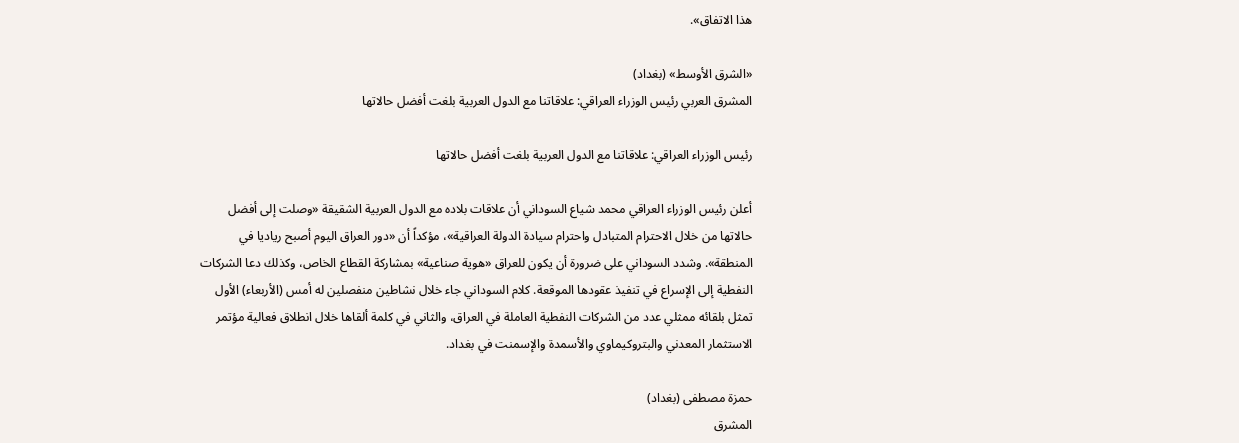هذا الاتفاق».

«الشرق الأوسط» (بغداد)
المشرق العربي رئيس الوزراء العراقي: علاقاتنا مع الدول العربية بلغت أفضل حالاتها

رئيس الوزراء العراقي: علاقاتنا مع الدول العربية بلغت أفضل حالاتها

أعلن رئيس الوزراء العراقي محمد شياع السوداني أن علاقات بلاده مع الدول العربية الشقيقة «وصلت إلى أفضل حالاتها من خلال الاحترام المتبادل واحترام سيادة الدولة العراقية»، مؤكداً أن «دور العراق اليوم أصبح رياديا في المنطقة». وشدد السوداني على ضرورة أن يكون للعراق «هوية صناعية» بمشاركة القطاع الخاص، وكذلك دعا الشركات النفطية إلى الإسراع في تنفيذ عقودها الموقعة. كلام السوداني جاء خلال نشاطين منفصلين له أمس (الأربعاء) الأول تمثل بلقائه ممثلي عدد من الشركات النفطية العاملة في العراق، والثاني في كلمة ألقاها خلال انطلاق فعالية مؤتمر الاستثمار المعدني والبتروكيماوي والأسمدة والإسمنت في بغداد.

حمزة مصطفى (بغداد)
المشرق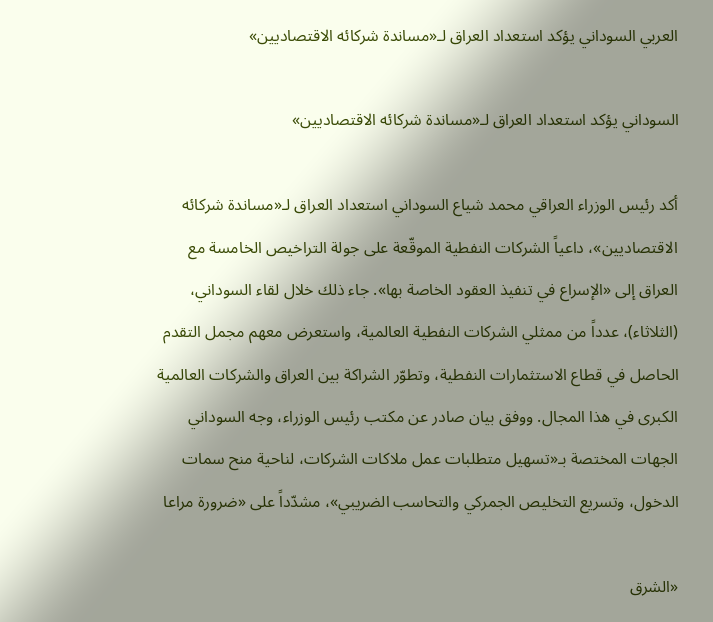العربي السوداني يؤكد استعداد العراق لـ«مساندة شركائه الاقتصاديين»

السوداني يؤكد استعداد العراق لـ«مساندة شركائه الاقتصاديين»

أكد رئيس الوزراء العراقي محمد شياع السوداني استعداد العراق لـ«مساندة شركائه الاقتصاديين»، داعياً الشركات النفطية الموقّعة على جولة التراخيص الخامسة مع العراق إلى «الإسراع في تنفيذ العقود الخاصة بها». جاء ذلك خلال لقاء السوداني، (الثلاثاء)، عدداً من ممثلي الشركات النفطية العالمية، واستعرض معهم مجمل التقدم الحاصل في قطاع الاستثمارات النفطية، وتطوّر الشراكة بين العراق والشركات العالمية الكبرى في هذا المجال. ووفق بيان صادر عن مكتب رئيس الوزراء، وجه السوداني الجهات المختصة بـ«تسهيل متطلبات عمل ملاكات الشركات، لناحية منح سمات الدخول، وتسريع التخليص الجمركي والتحاسب الضريبي»، مشدّداً على «ضرورة مراعا

«الشرق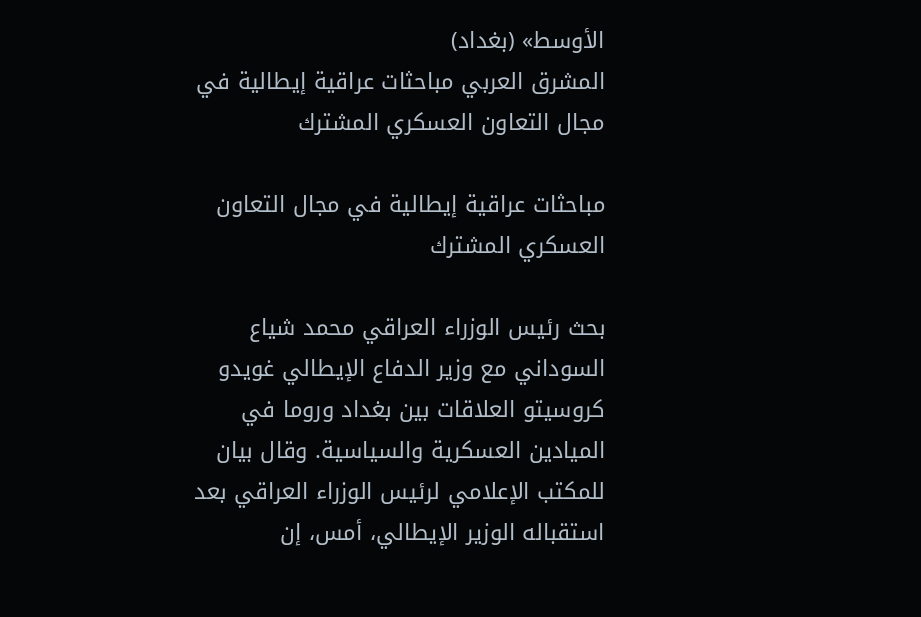الأوسط» (بغداد)
المشرق العربي مباحثات عراقية إيطالية في مجال التعاون العسكري المشترك

مباحثات عراقية إيطالية في مجال التعاون العسكري المشترك

بحث رئيس الوزراء العراقي محمد شياع السوداني مع وزير الدفاع الإيطالي غويدو كروسيتو العلاقات بين بغداد وروما في الميادين العسكرية والسياسية. وقال بيان للمكتب الإعلامي لرئيس الوزراء العراقي بعد استقباله الوزير الإيطالي، أمس، إن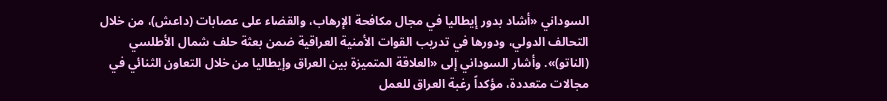السوداني «أشاد بدور إيطاليا في مجال مكافحة الإرهاب، والقضاء على عصابات (داعش)، من خلال التحالف الدولي، ودورها في تدريب القوات الأمنية العراقية ضمن بعثة حلف شمال الأطلسي (الناتو)». وأشار السوداني إلى «العلاقة المتميزة بين العراق وإيطاليا من خلال التعاون الثنائي في مجالات متعددة، مؤكداً رغبة العراق للعمل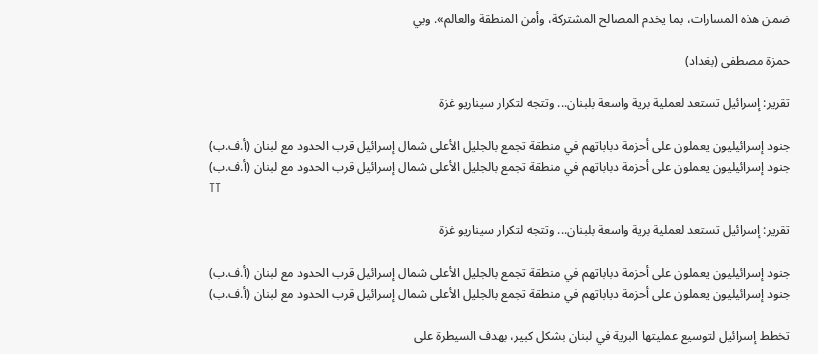ضمن هذه المسارات، بما يخدم المصالح المشتركة، وأمن المنطقة والعالم». وبي

حمزة مصطفى (بغداد)

تقرير: إسرائيل تستعد لعملية برية واسعة بلبنان... وتتجه لتكرار سيناريو غزة

جنود إسرائيليون يعملون على أحزمة دباباتهم في منطقة تجمع بالجليل الأعلى شمال إسرائيل قرب الحدود مع لبنان (أ.ف.ب)
جنود إسرائيليون يعملون على أحزمة دباباتهم في منطقة تجمع بالجليل الأعلى شمال إسرائيل قرب الحدود مع لبنان (أ.ف.ب)
TT

تقرير: إسرائيل تستعد لعملية برية واسعة بلبنان... وتتجه لتكرار سيناريو غزة

جنود إسرائيليون يعملون على أحزمة دباباتهم في منطقة تجمع بالجليل الأعلى شمال إسرائيل قرب الحدود مع لبنان (أ.ف.ب)
جنود إسرائيليون يعملون على أحزمة دباباتهم في منطقة تجمع بالجليل الأعلى شمال إسرائيل قرب الحدود مع لبنان (أ.ف.ب)

تخطط إسرائيل لتوسيع عمليتها البرية في لبنان بشكل كبير، بهدف السيطرة على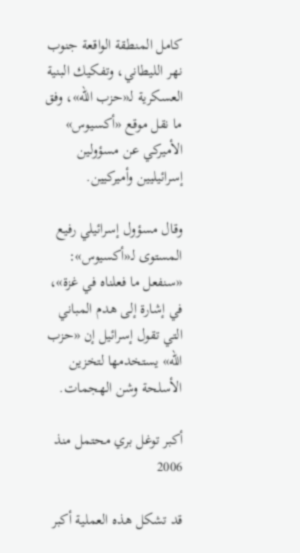كامل المنطقة الواقعة جنوب نهر الليطاني، وتفكيك البنية العسكرية لـ«حزب الله»، وفق ما نقل موقع «أكسيوس» الأميركي عن مسؤولين إسرائيليين وأميركيين.

وقال مسؤول إسرائيلي رفيع المستوى لـ«أكسيوس»: «سنفعل ما فعلناه في غزة»، في إشارة إلى هدم المباني التي تقول إسرائيل إن «حزب الله» يستخدمها لتخزين الأسلحة وشن الهجمات.

أكبر توغل بري محتمل منذ 2006

قد تشكل هذه العملية أكبر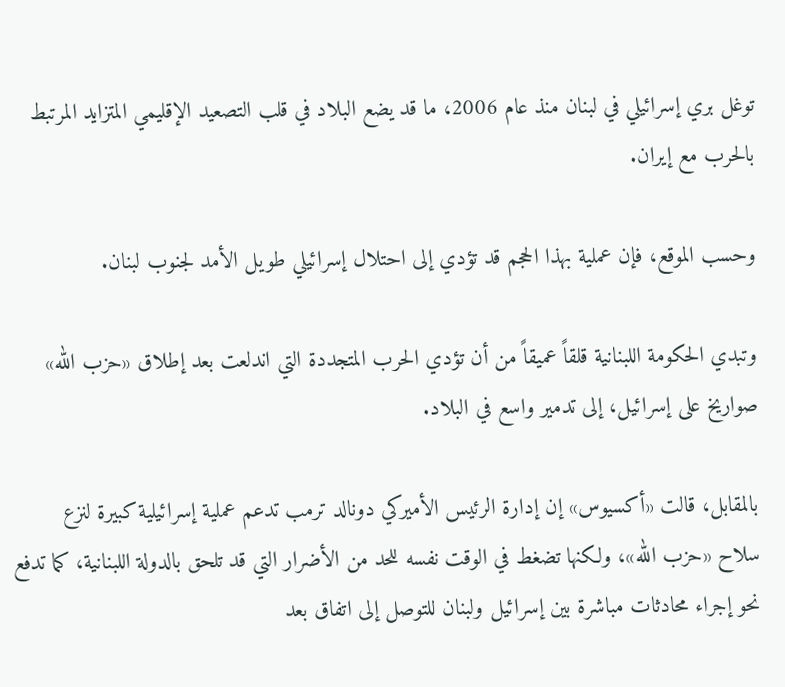توغل بري إسرائيلي في لبنان منذ عام 2006، ما قد يضع البلاد في قلب التصعيد الإقليمي المتزايد المرتبط بالحرب مع إيران.

وحسب الموقع، فإن عملية بهذا الحجم قد تؤدي إلى احتلال إسرائيلي طويل الأمد لجنوب لبنان.

وتبدي الحكومة اللبنانية قلقاً عميقاً من أن تؤدي الحرب المتجددة التي اندلعت بعد إطلاق «حزب الله» صواريخ على إسرائيل، إلى تدمير واسع في البلاد.

بالمقابل، قالت «أكسيوس» إن إدارة الرئيس الأميركي دونالد ترمب تدعم عملية إسرائيلية كبيرة لنزع سلاح «حزب الله»، ولكنها تضغط في الوقت نفسه للحد من الأضرار التي قد تلحق بالدولة اللبنانية، كما تدفع نحو إجراء محادثات مباشرة بين إسرائيل ولبنان للتوصل إلى اتفاق بعد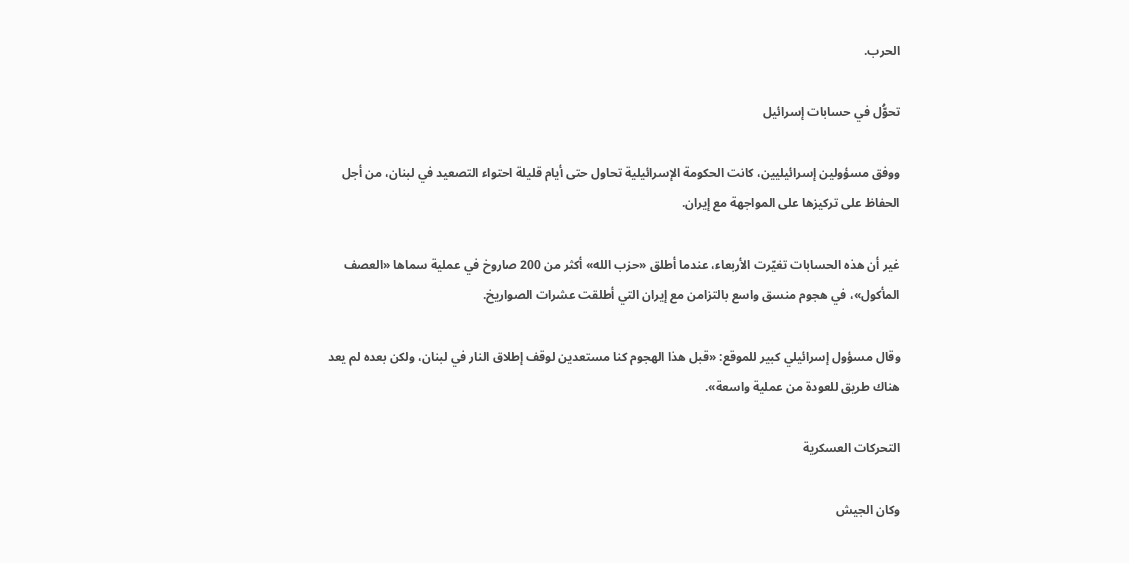الحرب.

تحوُّل في حسابات إسرائيل

ووفق مسؤولين إسرائيليين، كانت الحكومة الإسرائيلية تحاول حتى أيام قليلة احتواء التصعيد في لبنان، من أجل الحفاظ على تركيزها على المواجهة مع إيران.

غير أن هذه الحسابات تغيّرت الأربعاء، عندما أطلق «حزب الله» أكثر من 200 صاروخ في عملية سماها «العصف المأكول»، في هجوم منسق واسع بالتزامن مع إيران التي أطلقت عشرات الصواريخ.

وقال مسؤول إسرائيلي كبير للموقع: «قبل هذا الهجوم كنا مستعدين لوقف إطلاق النار في لبنان، ولكن بعده لم يعد هناك طريق للعودة من عملية واسعة».

التحركات العسكرية

وكان الجيش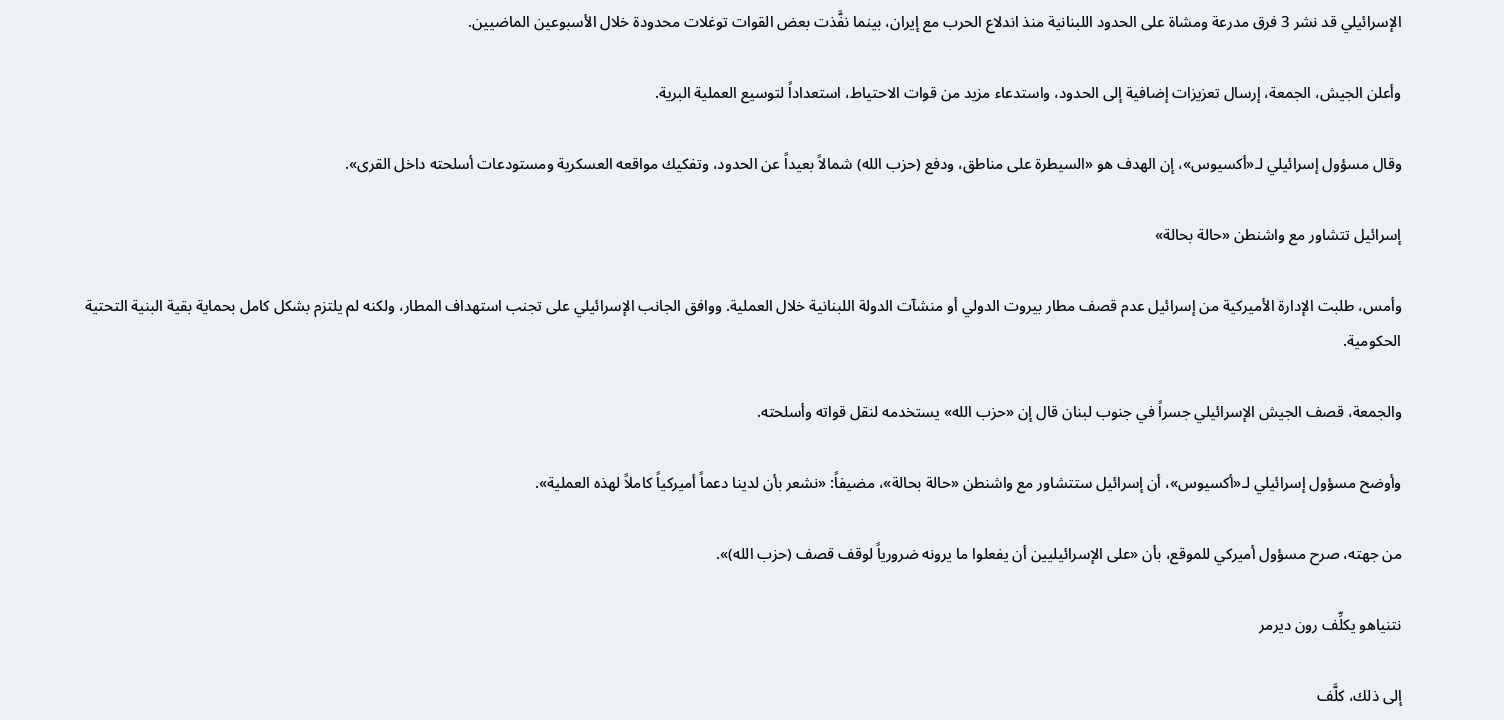الإسرائيلي قد نشر 3 فرق مدرعة ومشاة على الحدود اللبنانية منذ اندلاع الحرب مع إيران، بينما نفَّذت بعض القوات توغلات محدودة خلال الأسبوعين الماضيين.

وأعلن الجيش، الجمعة، إرسال تعزيزات إضافية إلى الحدود، واستدعاء مزيد من قوات الاحتياط، استعداداً لتوسيع العملية البرية.

وقال مسؤول إسرائيلي لـ«أكسيوس»، إن الهدف هو «السيطرة على مناطق، ودفع (حزب الله) شمالاً بعيداً عن الحدود، وتفكيك مواقعه العسكرية ومستودعات أسلحته داخل القرى».

إسرائيل تتشاور مع واشنطن «حالة بحالة»

وأمس، طلبت الإدارة الأميركية من إسرائيل عدم قصف مطار بيروت الدولي أو منشآت الدولة اللبنانية خلال العملية. ووافق الجانب الإسرائيلي على تجنب استهداف المطار، ولكنه لم يلتزم بشكل كامل بحماية بقية البنية التحتية الحكومية.

والجمعة، قصف الجيش الإسرائيلي جسراً في جنوب لبنان قال إن «حزب الله» يستخدمه لنقل قواته وأسلحته.

وأوضح مسؤول إسرائيلي لـ«أكسيوس»، أن إسرائيل ستتشاور مع واشنطن «حالة بحالة»، مضيفاً: «نشعر بأن لدينا دعماً أميركياً كاملاً لهذه العملية».

من جهته، صرح مسؤول أميركي للموقع، بأن «على الإسرائيليين أن يفعلوا ما يرونه ضرورياً لوقف قصف (حزب الله)».

نتنياهو يكلِّف رون ديرمر

إلى ذلك، كلَّف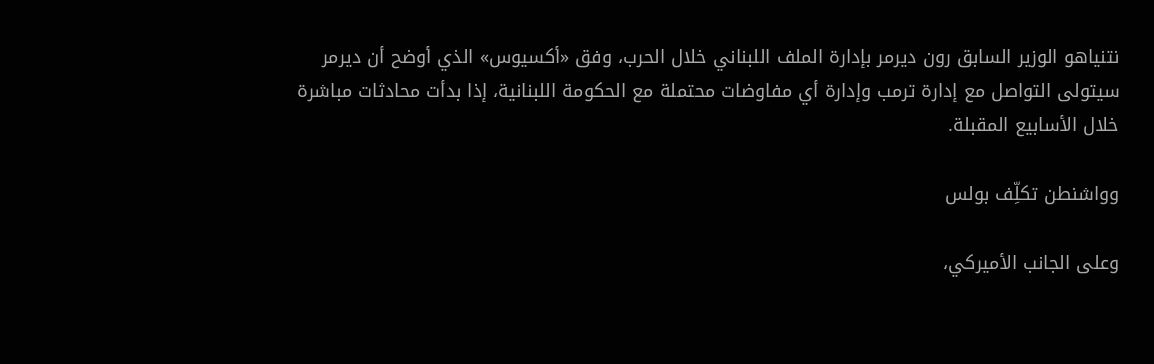نتنياهو الوزير السابق رون ديرمر بإدارة الملف اللبناني خلال الحرب، وفق «أكسيوس» الذي أوضح أن ديرمر سيتولى التواصل مع إدارة ترمب وإدارة أي مفاوضات محتملة مع الحكومة اللبنانية، إذا بدأت محادثات مباشرة خلال الأسابيع المقبلة.

وواشنطن تكلِّف بولس

وعلى الجانب الأميركي،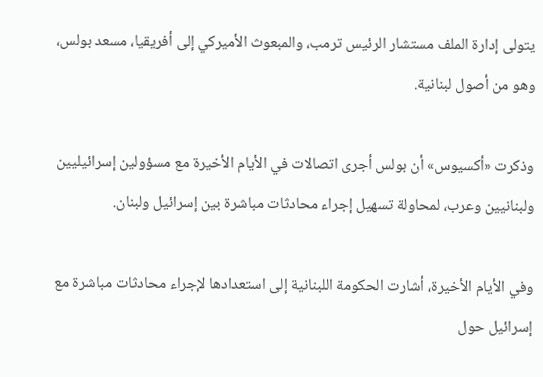يتولى إدارة الملف مستشار الرئيس ترمب، والمبعوث الأميركي إلى أفريقيا، مسعد بولس، وهو من أصول لبنانية.

وذكرت «أكسيوس» أن بولس أجرى اتصالات في الأيام الأخيرة مع مسؤولين إسرائيليين ولبنانيين وعرب، لمحاولة تسهيل إجراء محادثات مباشرة بين إسرائيل ولبنان.

وفي الأيام الأخيرة، أشارت الحكومة اللبنانية إلى استعدادها لإجراء محادثات مباشرة مع إسرائيل حول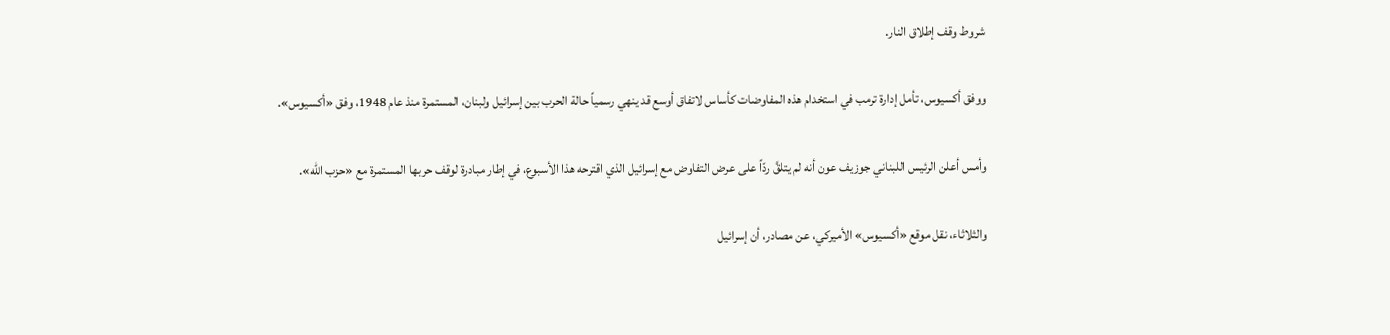شروط وقف إطلاق النار.

ووفق أكسيوس، تأمل إدارة ترمب في استخدام هذه المفاوضات كأساس لاتفاق أوسع قد ينهي رسمياً حالة الحرب بين إسرائيل ولبنان، المستمرة منذ عام 1948، وفق «أكسيوس».

وأمس أعلن الرئيس اللبناني جوزيف عون أنه لم يتلقَّ ردّاً على عرض التفاوض مع إسرائيل الذي اقترحه هذا الأسبوع، في إطار مبادرة لوقف حربها المستمرة مع «حزب الله».

والثلاثاء، نقل موقع «أكسيوس» الأميركي، عن مصادر، أن إسرائيل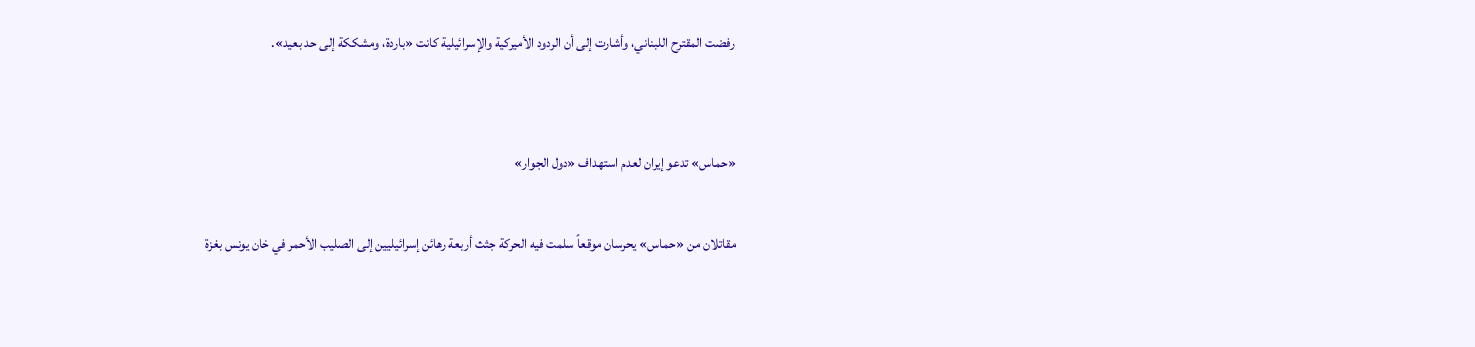رفضت المقترح اللبناني، وأشارت إلى أن الردود الأميركية والإسرائيلية كانت «باردة، ومشككة إلى حد بعيد».


«حماس» تدعو إيران لعدم استهداف «دول الجوار»

مقاتلان من «حماس» يحرسان موقعاً سلمت فيه الحركة جثث أربعة رهائن إسرائيليين إلى الصليب الأحمر في خان يونس بغزة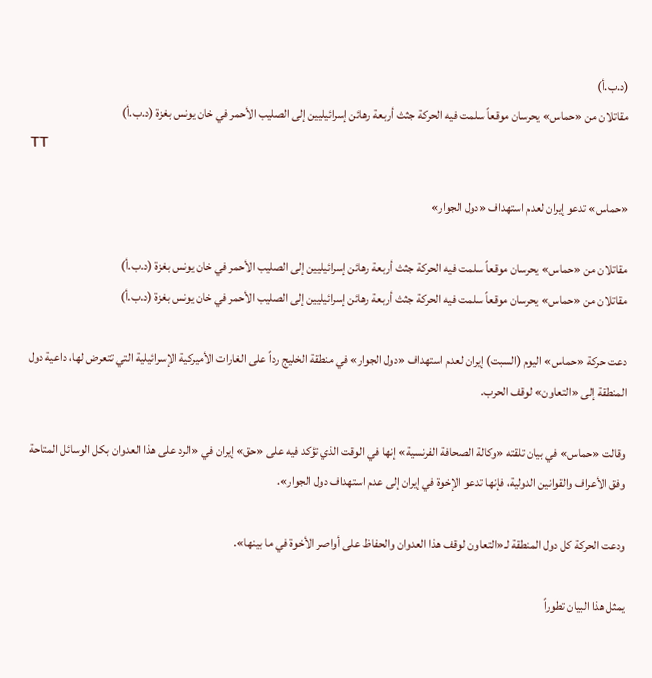(د.ب.أ)
مقاتلان من «حماس» يحرسان موقعاً سلمت فيه الحركة جثث أربعة رهائن إسرائيليين إلى الصليب الأحمر في خان يونس بغزة (د.ب.أ)
TT

«حماس» تدعو إيران لعدم استهداف «دول الجوار»

مقاتلان من «حماس» يحرسان موقعاً سلمت فيه الحركة جثث أربعة رهائن إسرائيليين إلى الصليب الأحمر في خان يونس بغزة (د.ب.أ)
مقاتلان من «حماس» يحرسان موقعاً سلمت فيه الحركة جثث أربعة رهائن إسرائيليين إلى الصليب الأحمر في خان يونس بغزة (د.ب.أ)

دعت حركة «حماس» اليوم (السبت) إيران لعدم استهداف «دول الجوار» في منطقة الخليج رداً على الغارات الأميركية الإسرائيلية التي تتعرض لها، داعية دول المنطقة إلى «التعاون» لوقف الحرب.

وقالت «حماس» في بيان تلقته «وكالة الصحافة الفرنسية» إنها في الوقت الذي تؤكد فيه على «حق» إيران في «الرد على هذا العدوان بكل الوسائل المتاحة وفق الأعراف والقوانين الدولية، فإنها تدعو الإخوة في إيران إلى عدم استهداف دول الجوار».

ودعت الحركة كل دول المنطقة لـ«التعاون لوقف هذا العدوان والحفاظ على أواصر الأخوة في ما بينها».

يمثل هذا البيان تطوراً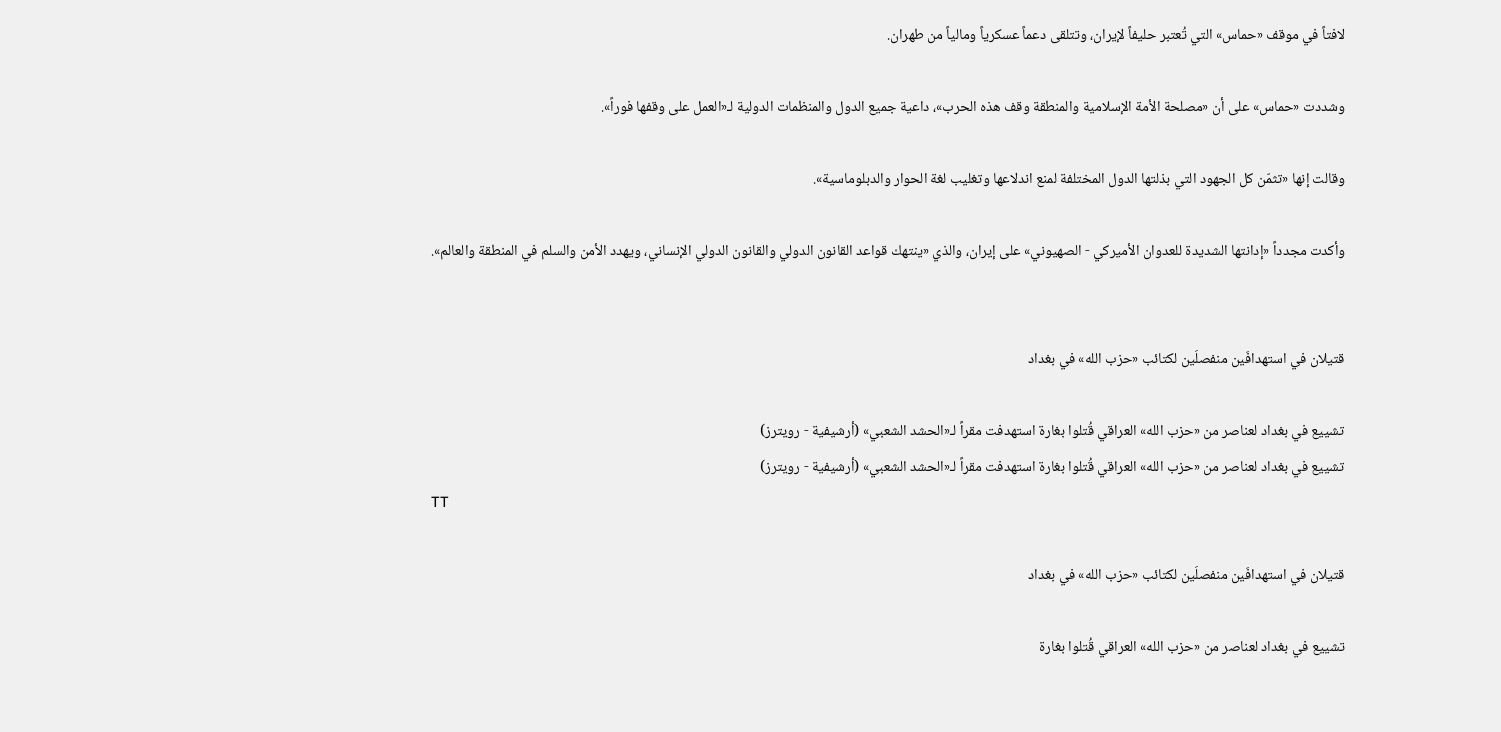لافتاً في موقف «حماس» التي تُعتبر حليفاً لإيران، وتتلقى دعماً عسكرياً ومالياً من طهران.

وشددت «حماس» على أن «مصلحة الأمة الإسلامية والمنطقة وقف هذه الحرب»، داعية جميع الدول والمنظمات الدولية لـ«العمل على وقفها فوراً».

وقالت إنها «تثمّن كل الجهود التي بذلتها الدول المختلفة لمنع اندلاعها وتغليب لغة الحوار والدبلوماسية».

وأكدت مجدداً «إدانتها الشديدة للعدوان الأميركي - الصهيوني» على إيران، والذي «ينتهك قواعد القانون الدولي والقانون الدولي الإنساني، ويهدد الأمن والسلم في المنطقة والعالم».


قتيلان في استهدافَين منفصلَين لكتائب «حزب الله» في بغداد

تشييع في بغداد لعناصر من «حزب الله» العراقي قُتلوا بغارة استهدفت مقراً لـ«الحشد الشعبي» (أرشيفية - رويترز)
تشييع في بغداد لعناصر من «حزب الله» العراقي قُتلوا بغارة استهدفت مقراً لـ«الحشد الشعبي» (أرشيفية - رويترز)
TT

قتيلان في استهدافَين منفصلَين لكتائب «حزب الله» في بغداد

تشييع في بغداد لعناصر من «حزب الله» العراقي قُتلوا بغارة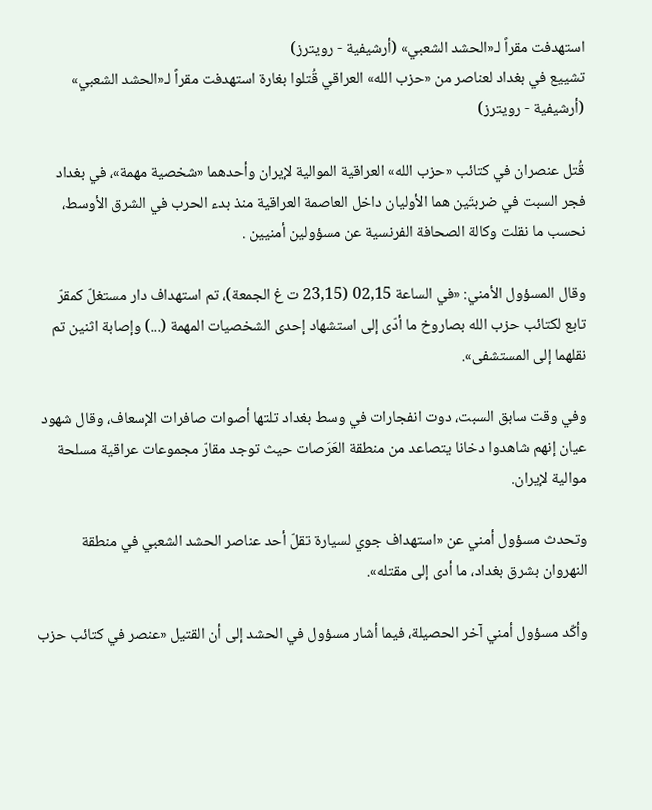استهدفت مقراً لـ«الحشد الشعبي» (أرشيفية - رويترز)
تشييع في بغداد لعناصر من «حزب الله» العراقي قُتلوا بغارة استهدفت مقراً لـ«الحشد الشعبي» (أرشيفية - رويترز)

قُتل عنصران في كتائب «حزب الله» العراقية الموالية لإيران وأحدهما «شخصية مهمة»، في بغداد فجر السبت في ضربتَين هما الأوليان داخل العاصمة العراقية منذ بدء الحرب في الشرق الأوسط، نحسب ما نقلت وكالة الصحافة الفرنسية عن مسؤولين أمنيين .

وقال المسؤول الأمني: «في الساعة 02,15 (23,15 ت غ الجمعة)، تم استهداف دار مستغلّ كمقرّ تابع لكتائب حزب الله بصاروخ ما أدّى إلى استشهاد إحدى الشخصيات المهمة (...) وإصابة اثنين تم نقلهما إلى المستشفى».

وفي وقت سابق السبت، دوت انفجارات في وسط بغداد تلتها أصوات صافرات الإسعاف، وقال شهود عيان إنهم شاهدوا دخانا يتصاعد من منطقة العَرَصات حيث توجد مقارّ مجموعات عراقية مسلحة موالية لإيران.

وتحدث مسؤول أمني عن «استهداف جوي لسيارة تقلّ أحد عناصر الحشد الشعبي في منطقة النهروان بشرق بغداد، ما أدى إلى مقتله».

وأكّد مسؤول أمني آخر الحصيلة، فيما أشار مسؤول في الحشد إلى أن القتيل «عنصر في كتائب حزب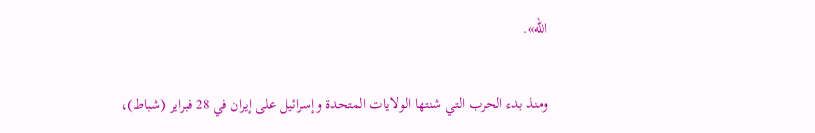الله».

ومنذ بدء الحرب التي شنتها الولايات المتحدة وإسرائيل على إيران في 28 فبراير (شباط)،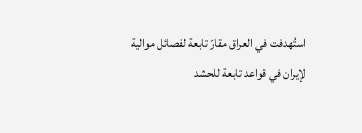استُهدفت في العراق مقارّ تابعة لفصائل موالية لإيران في قواعد تابعة للحشد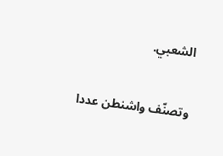الشعبي.

وتصنّف واشنطن عددا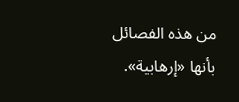من هذه الفصائل بأنها «إرهابية».